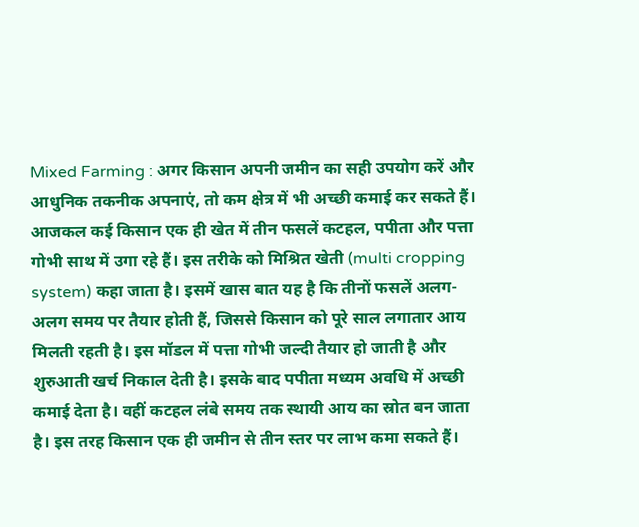Mixed Farming : अगर किसान अपनी जमीन का सही उपयोग करें और आधुनिक तकनीक अपनाएं, तो कम क्षेत्र में भी अच्छी कमाई कर सकते हैं। आजकल कई किसान एक ही खेत में तीन फसलें कटहल, पपीता और पत्ता गोभी साथ में उगा रहे हैं। इस तरीके को मिश्रित खेती (multi cropping system) कहा जाता है। इसमें खास बात यह है कि तीनों फसलें अलग-अलग समय पर तैयार होती हैं, जिससे किसान को पूरे साल लगातार आय मिलती रहती है। इस मॉडल में पत्ता गोभी जल्दी तैयार हो जाती है और शुरुआती खर्च निकाल देती है। इसके बाद पपीता मध्यम अवधि में अच्छी कमाई देता है। वहीं कटहल लंबे समय तक स्थायी आय का स्रोत बन जाता है। इस तरह किसान एक ही जमीन से तीन स्तर पर लाभ कमा सकते हैं।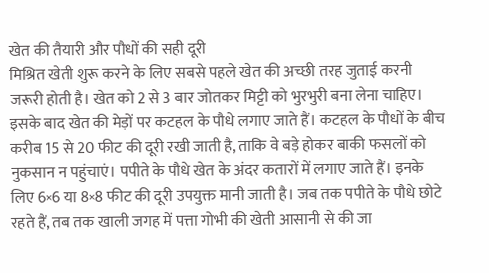खेत की तैयारी और पौधों की सही दूरी
मिश्रित खेती शुरू करने के लिए सबसे पहले खेत की अच्छी तरह जुताई करनी जरूरी होती है। खेत को 2 से 3 बार जोतकर मिट्टी को भुरभुरी बना लेना चाहिए। इसके बाद खेत की मेड़ों पर कटहल के पौधे लगाए जाते हैं। कटहल के पौधों के बीच करीब 15 से 20 फीट की दूरी रखी जाती है, ताकि वे बड़े होकर बाकी फसलों को नुकसान न पहुंचाएं। पपीते के पौधे खेत के अंदर कतारों में लगाए जाते हैं। इनके लिए 6×6 या 8×8 फीट की दूरी उपयुक्त मानी जाती है। जब तक पपीते के पौधे छोटे रहते हैं, तब तक खाली जगह में पत्ता गोभी की खेती आसानी से की जा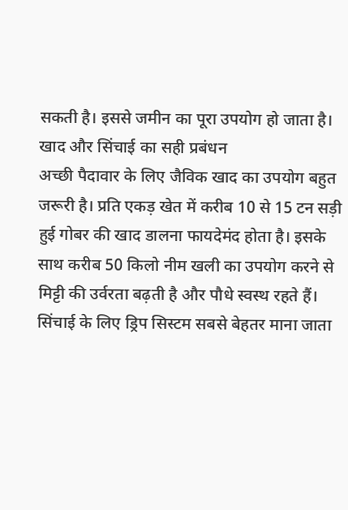सकती है। इससे जमीन का पूरा उपयोग हो जाता है।
खाद और सिंचाई का सही प्रबंधन
अच्छी पैदावार के लिए जैविक खाद का उपयोग बहुत जरूरी है। प्रति एकड़ खेत में करीब 10 से 15 टन सड़ी हुई गोबर की खाद डालना फायदेमंद होता है। इसके साथ करीब 50 किलो नीम खली का उपयोग करने से मिट्टी की उर्वरता बढ़ती है और पौधे स्वस्थ रहते हैं। सिंचाई के लिए ड्रिप सिस्टम सबसे बेहतर माना जाता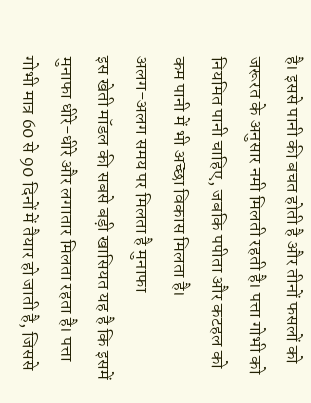है। इससे पानी की बचत होती है और तीनों फसलों को जरूरत के अनुसार नमी मिलती रहती है। पत्ता गोभी को नियमित पानी चाहिए, जबकि पपीता और कटहल को कम पानी में भी अच्छा विकास मिलता है।
अलग-अलग समय पर मिलता है मुनाफा
इस खेती मॉडल की सबसे बड़ी खासियत यह है कि इसमें मुनाफा धीरे-धीरे और लगातार मिलता रहता है। पत्ता गोभी मात्र 60 से 90 दिनों में तैयार हो जाती है, जिससे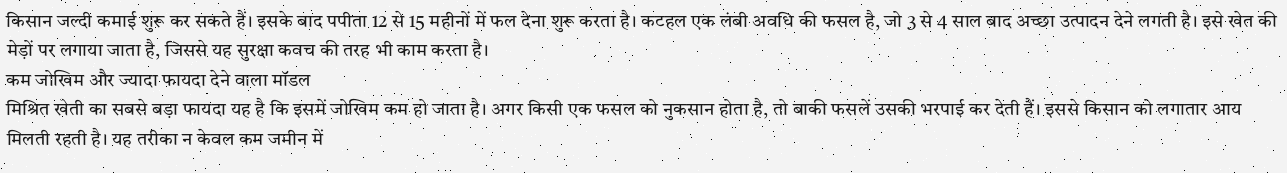किसान जल्दी कमाई शुरू कर सकते हैं। इसके बाद पपीता 12 से 15 महीनों में फल देना शुरू करता है। कटहल एक लंबी अवधि की फसल है, जो 3 से 4 साल बाद अच्छा उत्पादन देने लगती है। इसे खेत की मेड़ों पर लगाया जाता है, जिससे यह सुरक्षा कवच की तरह भी काम करता है।
कम जोखिम और ज्यादा फायदा देने वाला मॉडल
मिश्रित खेती का सबसे बड़ा फायदा यह है कि इसमें जोखिम कम हो जाता है। अगर किसी एक फसल को नुकसान होता है, तो बाकी फसलें उसकी भरपाई कर देती हैं। इससे किसान को लगातार आय मिलती रहती है। यह तरीका न केवल कम जमीन में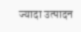ज्यादा उत्पादन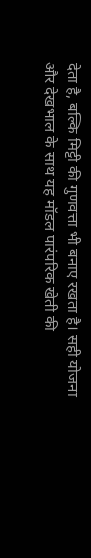देता है, बल्कि मिट्टी की गुणवत्ता भी बनाए रखता है। सही योजना और देखभाल के साथ यह मॉडल पारंपरिक खेती की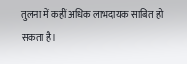तुलना में कहीं अधिक लाभदायक साबित हो सकता है।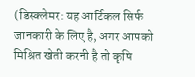(डिस्क्लेमर: यह आर्टिकल सिर्फ जानकारी के लिए है, अगर आपको मिश्रित खेती करनी है तो कृषि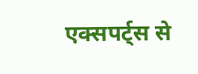एक्सपर्ट्स से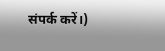संपर्क करें।)